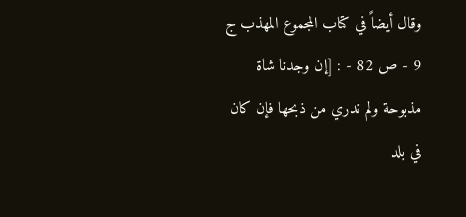وقال أيضاً في كتاب المجموع المهذب ج 9 - ص 82 - : [إن وجدنا شاة مذبوحة ولم ندري من ذبحها فإن كان في بلد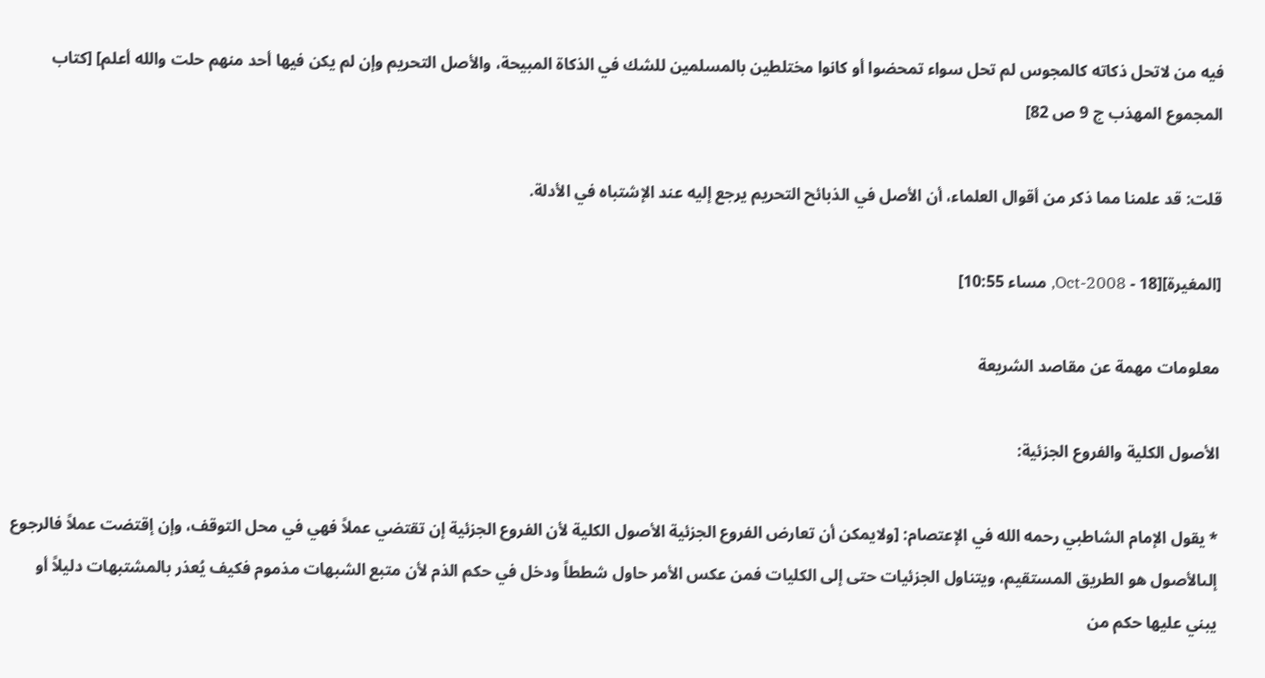فيه من لاتحل ذكاته كالمجوس لم تحل سواء تمحضوا أو كانوا مختلطين بالمسلمين للشك في الذكاة المبيحة، والأصل التحريم وإن لم يكن فيها أحد منهم حلت والله أعلم] [كتاب المجموع المهذب ج 9 ص 82]

قلت: قد علمنا مما ذكر من أقوال العلماء، أن الأصل في الذبائح التحريم يرجع إليه عند الإشتباه في الأدلة.

[المغيرة][18 - Oct-2008, مساء 10:55]

معلومات مهمة عن مقاصد الشريعة

الأصول الكلية والفروع الجزئية:

* يقول الإمام الشاطبي رحمه الله في الإعتصام: [ولايمكن أن تعارض الفروع الجزئية الأصول الكلية لأن الفروع الجزئية إن تقتضي عملاً فهي في محل التوقف، وإن إقتضت عملاً فالرجوع إلىالأصول هو الطريق المستقيم، ويتناول الجزئيات حتى إلى الكليات فمن عكس الأمر حاول شططاً ودخل في حكم الذم لأن متبع الشبهات مذموم فكيف يُعذر بالمشتبهات دليلاً أو يبني عليها حكم من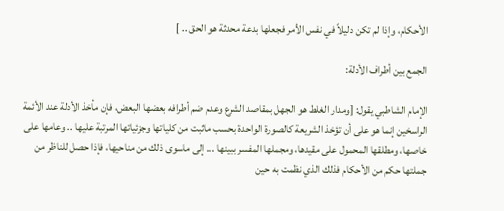الأحكام، وإذا لم تكن دليلاً في نفس الأمر فجعلها بدعة محدثة هو الحق .. ]

الجمع بين أطراف الأدلة:

الإمام الشاطبي يقول: [ومدار الغلط هو الجهل بمقاصد الشرع وعدم ضم أطرافه بعضها البعض، فإن مأخذ الأدلة عند الأئمة الراسخين إنما هو على أن تؤخذ الشريعة كالصورة الواحدة بحسب ماثبت من كلياتها وجزئياتها المرتبة عليها .. وعامها على خاصها، ومطلقها المحمول على مقيدها، ومجملها المفسر ببينها ... إلى ماسوى ذلك من مناحيها، فإذا حصل للناظر من جملتها حكم من الأحكام فذلك الذي نظمت به حين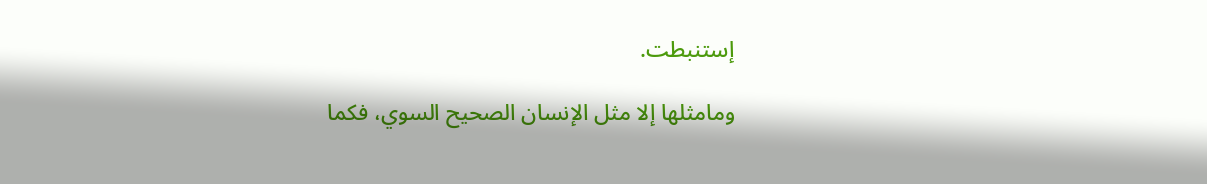إستنبطت.

ومامثلها إلا مثل الإنسان الصحيح السوي، فكما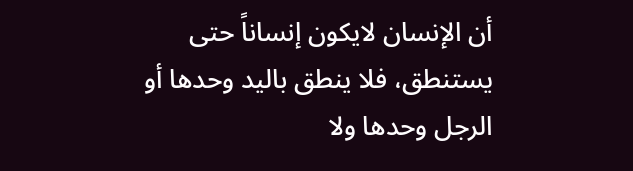أن الإنسان لايكون إنساناً حتى يستنطق، فلا ينطق باليد وحدها أو الرجل وحدها ولا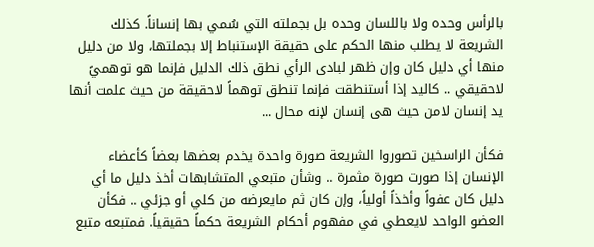بالرأس وحده ولا باللسان وحده بل بجملته التي سُمي بها إنساناً. كذلك الشريعة لا يطلب منها الحكم على حقيقة الإستنباط إلا بجملتها، ولا من دليل منها أي دليل كان وإن ظهر لبادى الرأي نطق ذلك الدليل فإنما هو توهميً لاحقيقي .. كاليد إذا أستنطقت فإنما تنطق توهماً لاحقيقة من حيث علمت أنها يد إنسان لامن حيث هى إنسان لإنه محال ...

فكأن الراسخين تصوروا الشريعة صورة واحدة يخدم بعضها بعضاً كأعضاء الإنسان إذا صورت صورة مثمرة .. وشأن متبعي المتشابهات أخذ دليل ما أي دليل كان عفواً وأخذاً أولياً، وإن كان ثم مايعرضه من كلي أو جزئي .. فكأن العضو الواحد لايعطي في مفهوم أحكام الشريعة حكماً حقيقياً. فمتبعه متبع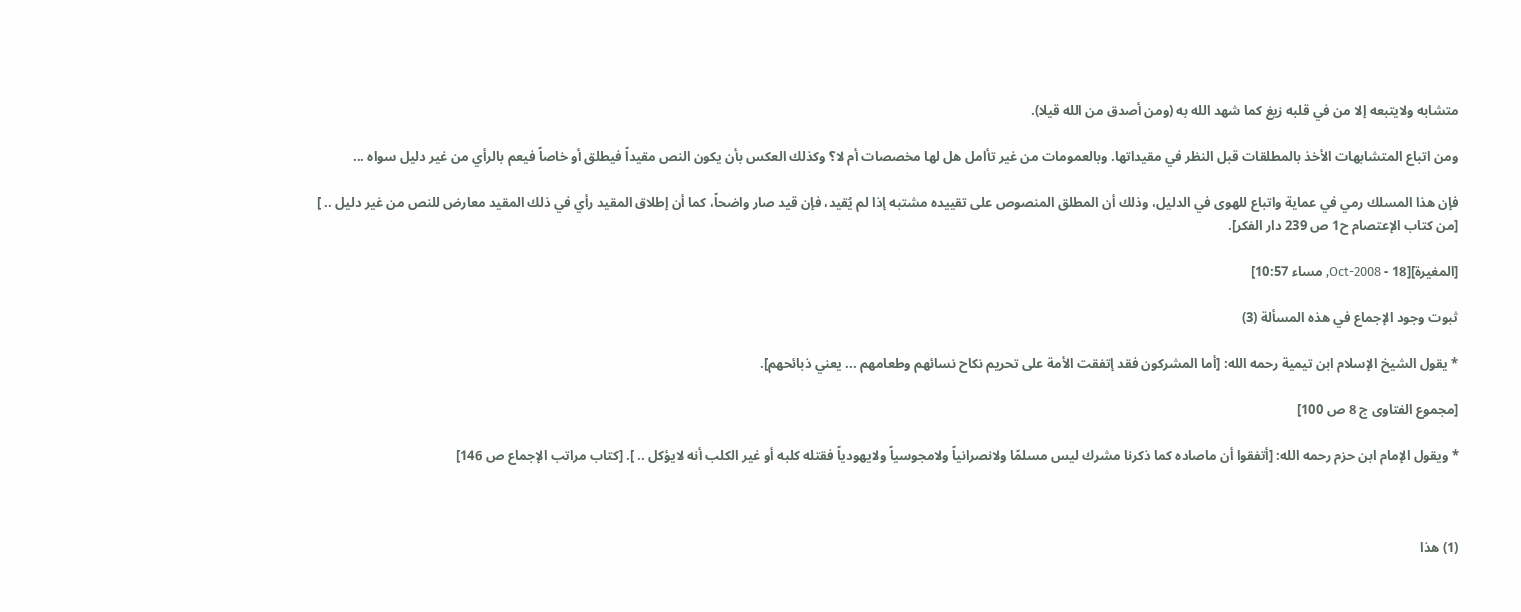متشابه ولايتبعه إلا من في قلبه زيغ كما شهد الله به (ومن أصدق من الله قيلا).

ومن اتباع المتشابهات الأخذ بالمطلقات قبل النظر في مقيداتها. وبالعمومات من غير تأامل هل لها مخصصات أم لا؟ وكذلك العكس بأن يكون النص مقيداً فيطلق أو خاصاً فيعم بالرأي من غير دليل سواه ...

فإن هذا المسلك رمي في عماية واتباع للهوى في الدليل، وذلك أن المطلق المنصوص على تقييده مشتبه إذا لم يُقيد، فإن قيد صار واضحاً، كما أن إطلاق المقيد رأي في ذلك المقيد معارض للنص من غير دليل .. ] [من كتاب الإعتصام ح1 ص 239 دار الفكر].

[المغيرة][18 - Oct-2008, مساء 10:57]

ثبوت وجود الإجماع في هذه المسألة (3)

* يقول الشيخ الإسلام ابن تيمية رحمه الله: [أما المشركون فقد إتفقت الأمة على تحريم نكاح نسائهم وطعامهم ... يعني ذبائحهم].

[مجموع الفتاوى ج 8 ص 100]

* ويقول الإمام ابن حزم رحمه الله: [أتفقوا أن ماصاده كما ذكرنا مشرك ليس مسلمًا ولانصرانياً ولامجوسياً ولايهودياً فقتله كلبه أو غير الكلب أنه لايؤكل .. ]. [كتاب مراتب الإجماع ص 146]



(1) هذا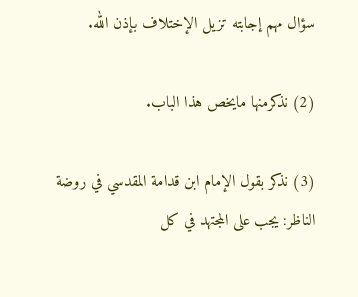سؤال مهم إجابته تزيل الإختلاف بإذن الله.

(2) نذكرمنها مايخص هذا الباب.

(3) نذكر بقول الإمام ابن قدامة المقدسي في روضة الناظر: يجب على المجتهد في كل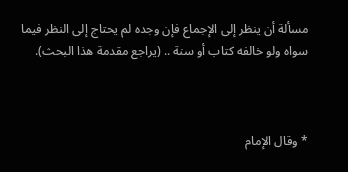مسألة أن ينظر إلى الإجماع فإن وجده لم يحتاج إلى النظر فيما سواه ولو خالفه كتاب أو سنة .. (يراجع مقدمة هذا البحث).



* وقال الإمام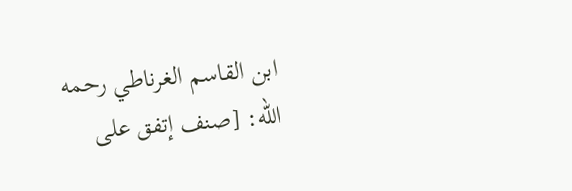ابن القاسم الغرناطي رحمه الله: [صنف إتفق على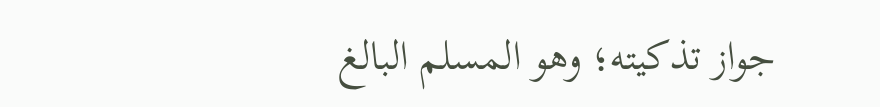جواز تذكيته؛ وهو المسلم البالغ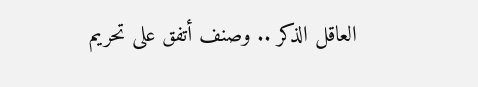العاقل الذكر .. وصنف أتفق على تحريم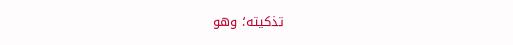تذكيته؛ وهو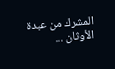المشرك من عبدة الأوثان ...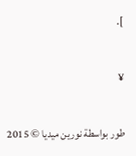].

¥

طور بواسطة نورين ميديا © 2015